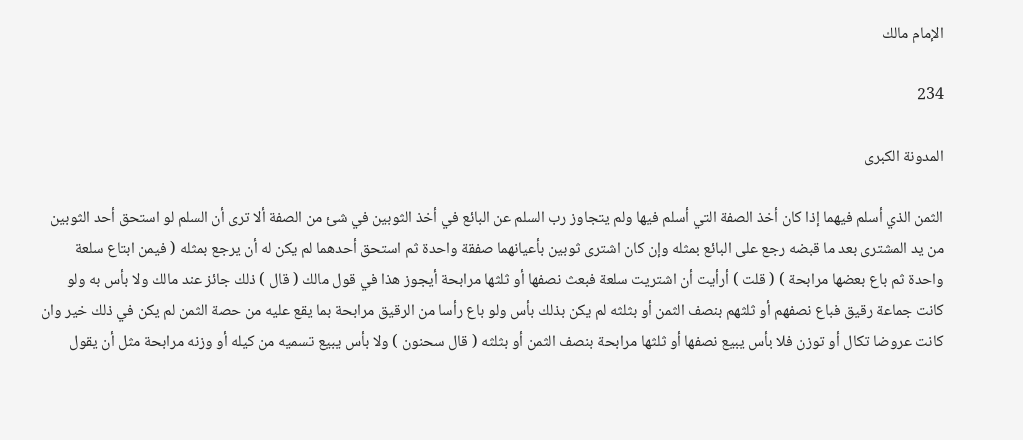الإمام مالك

234

المدونة الكبرى

الثمن الذي أسلم فيهما إذا كان أخذ الصفة التي أسلم فيها ولم يتجاوز رب السلم عن البائع في أخذ الثوبين في شئ من الصفة ألا ترى أن السلم لو استحق أحد الثوبين من يد المشترى بعد ما قبضه رجع على البائع بمثله وإن كان اشترى ثوبين بأعيانهما صفقة واحدة ثم استحق أحدهما لم يكن له أن يرجع بمثله ( فيمن ابتاع سلعة واحدة ثم باع بعضها مرابحة ) ( قلت ) أرأيت أن اشتريت سلعة فبعث نصفها أو ثلثها مرابحة أيجوز هذا في قول مالك ( قال ) ذلك جائز عند مالك ولا بأس به ولو كانت جماعة رقيق فباع نصفهم أو ثلثهم بنصف الثمن أو بثلثه لم يكن بذلك بأس ولو باع رأسا من الرقيق مرابحة بما يقع عليه من حصة الثمن لم يكن في ذلك خير وان كانت عروضا تكال أو توزن فلا بأس يبيع نصفها أو ثلثها مرابحة بنصف الثمن أو بثلثه ( قال سحنون ) ولا بأس يبيع تسميه من كيله أو وزنه مرابحة مثل أن يقول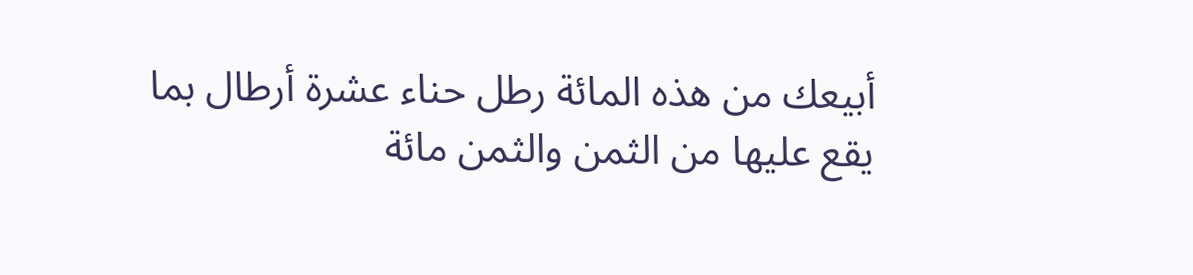أبيعك من هذه المائة رطل حناء عشرة أرطال بما يقع عليها من الثمن والثمن مائة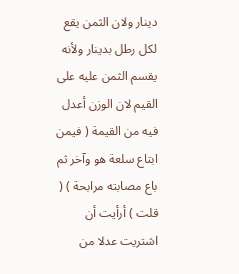دينار ولان الثمن يقع لكل رطل بدينار ولأنه يقسم الثمن عليه على القيم لان الوزن أعدل فيه من القيمة ( فيمن ابتاع سلعة هو وآخر ثم باع مصابته مرابحة ) ( قلت ) أرأيت أن اشتريت عدلا من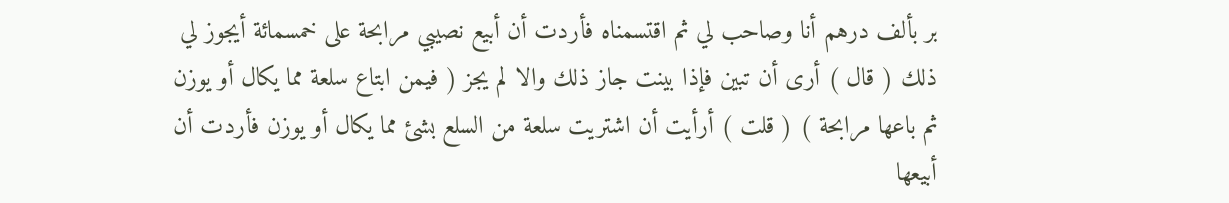بر بألف درهم أنا وصاحب لي ثم اقتسمناه فأردت أن أبيع نصيبي مرابحة على خمسمائة أيجوز لي ذلك ( قال ) أرى أن تبين فإذا بينت جاز ذلك والا لم يجز ( فيمن ابتاع سلعة مما يكال أو يوزن ثم باعها مرابحة ) ( قلت ) أرأيت أن اشتريت سلعة من السلع بشئ مما يكال أو يوزن فأردت أن أبيعها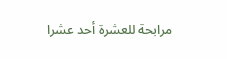مرابحة للعشرة أحد عشرا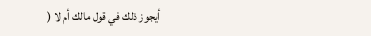أيجوز ذلك في قول مالك أم لا (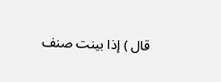قال ) إذا بينت صنف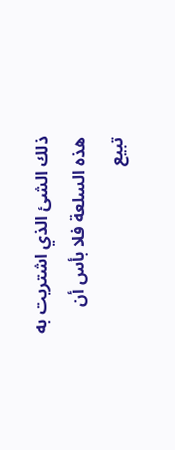ذلك الشئ الذي اشتريت به هذه السلعة فلا بأس أن تبيع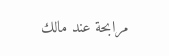مرابحة عند مالك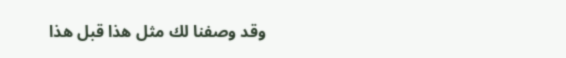وقد وصفنا لك مثل هذا قبل هذا